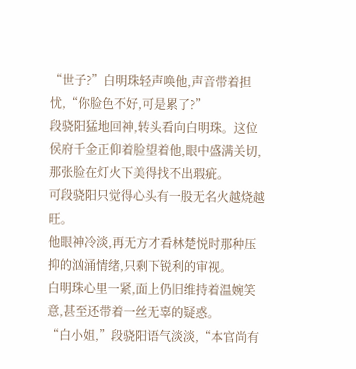“世子?”白明珠轻声唤他,声音带着担忧,“你脸色不好,可是累了?”
段骁阳猛地回神,转头看向白明珠。这位侯府千金正仰着脸望着他,眼中盛满关切,那张脸在灯火下美得找不出瑕疵。
可段骁阳只觉得心头有一股无名火越烧越旺。
他眼神冷淡,再无方才看林楚悦时那种压抑的汹涌情绪,只剩下锐利的审视。
白明珠心里一紧,面上仍旧维持着温婉笑意,甚至还带着一丝无辜的疑惑。
“白小姐,”段骁阳语气淡淡,“本官尚有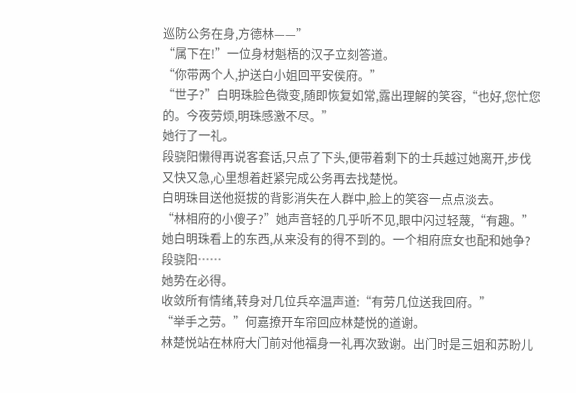巡防公务在身,方德林——”
“属下在!”一位身材魁梧的汉子立刻答道。
“你带两个人,护送白小姐回平安侯府。”
“世子?”白明珠脸色微变,随即恢复如常,露出理解的笑容,“也好,您忙您的。今夜劳烦,明珠感激不尽。”
她行了一礼。
段骁阳懒得再说客套话,只点了下头,便带着剩下的士兵越过她离开,步伐又快又急,心里想着赶紧完成公务再去找楚悦。
白明珠目送他挺拔的背影消失在人群中,脸上的笑容一点点淡去。
“林相府的小傻子?”她声音轻的几乎听不见,眼中闪过轻蔑,“有趣。”
她白明珠看上的东西,从来没有的得不到的。一个相府庶女也配和她争?
段骁阳……
她势在必得。
收敛所有情绪,转身对几位兵卒温声道:“有劳几位送我回府。”
“举手之劳。”何嘉撩开车帘回应林楚悦的道谢。
林楚悦站在林府大门前对他福身一礼再次致谢。出门时是三姐和苏盼儿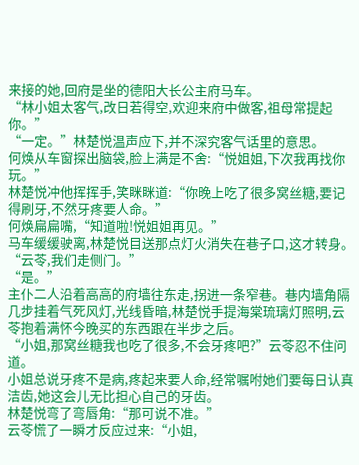来接的她,回府是坐的德阳大长公主府马车。
“林小姐太客气,改日若得空,欢迎来府中做客,祖母常提起你。”
“一定。”林楚悦温声应下,并不深究客气话里的意思。
何焕从车窗探出脑袋,脸上满是不舍:“悦姐姐,下次我再找你玩。”
林楚悦冲他挥挥手,笑眯眯道:“你晚上吃了很多窝丝糖,要记得刷牙,不然牙疼要人命。”
何焕扁扁嘴,“知道啦!悦姐姐再见。”
马车缓缓驶离,林楚悦目送那点灯火消失在巷子口,这才转身。
“云苓,我们走侧门。”
“是。”
主仆二人沿着高高的府墙往东走,拐进一条窄巷。巷内墙角隔几步挂着气死风灯,光线昏暗,林楚悦手提海棠琉璃灯照明,云苓抱着满怀今晚买的东西跟在半步之后。
“小姐,那窝丝糖我也吃了很多,不会牙疼吧?”云苓忍不住问道。
小姐总说牙疼不是病,疼起来要人命,经常嘱咐她们要每日认真洁齿,她这会儿无比担心自己的牙齿。
林楚悦弯了弯唇角:“那可说不准。”
云苓慌了一瞬才反应过来:“小姐,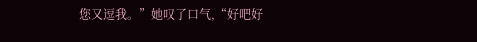您又逗我。”她叹了口气,“好吧好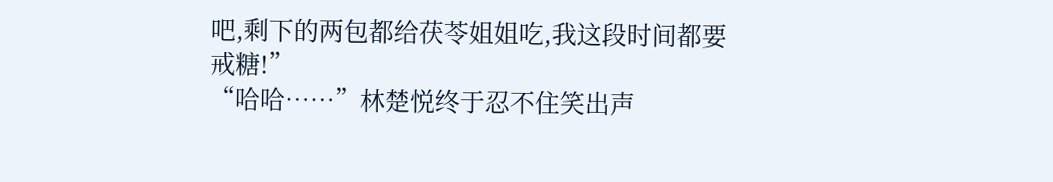吧,剩下的两包都给茯苓姐姐吃,我这段时间都要戒糖!”
“哈哈……”林楚悦终于忍不住笑出声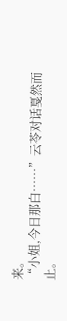来。
“小姐,今日那白……”云苓对话戛然而止。